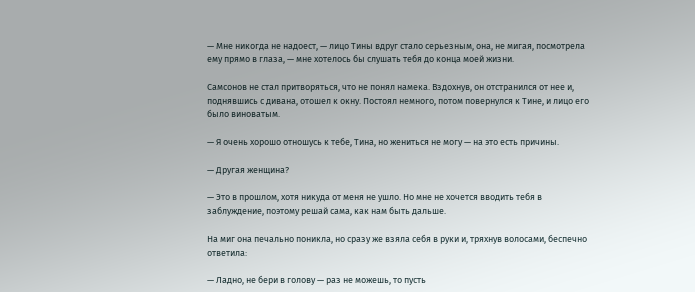— Мне никогда не надоест, — лицо Тины вдруг стало серьезным, она, не мигая, посмотрела ему прямо в глаза, — мне хотелось бы слушать тебя до конца моей жизни.

Самсонов не стал притворяться, что не понял намека. Вздохнув, он отстранился от нее и, поднявшись с дивана, отошел к окну. Постоял немного, потом повернулся к Тине, и лицо его было виноватым.

— Я очень хорошо отношусь к тебе, Тина, но жениться не могу — на это есть причины.

— Другая женщина?

— Это в прошлом, хотя никуда от меня не ушло. Но мне не хочется вводить тебя в заблуждение, поэтому решай сама, как нам быть дальше.

На миг она печально поникла, но сразу же взяла себя в руки и, тряхнув волосами, беспечно ответила:

— Ладно, не бери в голову — раз не можешь, то пусть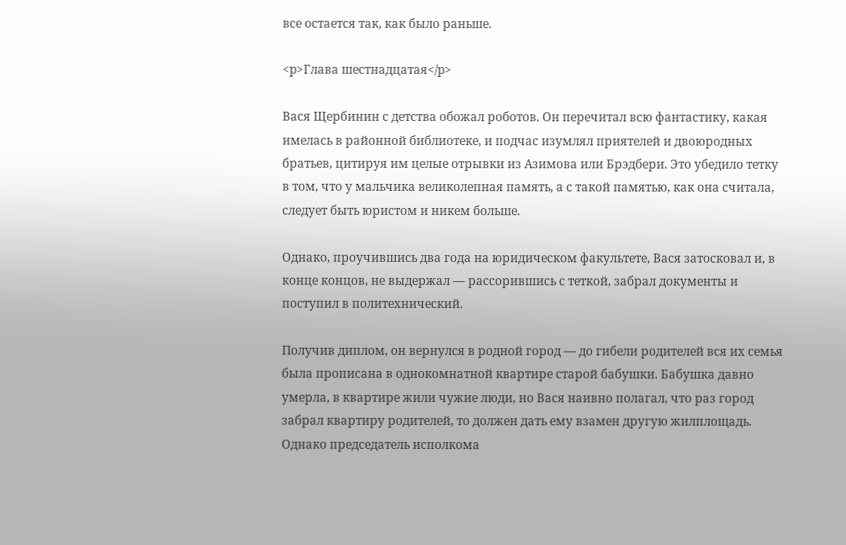все остается так, как было раньше.

<p>Глава шестнадцатая</p>

Вася Щербинин с детства обожал роботов. Он перечитал всю фантастику, какая имелась в районной библиотеке, и подчас изумлял приятелей и двоюродных братьев, цитируя им целые отрывки из Азимова или Брэдбери. Это убедило тетку в том, что у мальчика великолепная память, а с такой памятью, как она считала, следует быть юристом и никем больше.

Однако, проучившись два года на юридическом факультете, Вася затосковал и, в конце концов, не выдержал — рассорившись с теткой, забрал документы и поступил в политехнический.

Получив диплом, он вернулся в родной город — до гибели родителей вся их семья была прописана в однокомнатной квартире старой бабушки. Бабушка давно умерла, в квартире жили чужие люди, но Вася наивно полагал, что раз город забрал квартиру родителей, то должен дать ему взамен другую жилплощадь. Однако председатель исполкома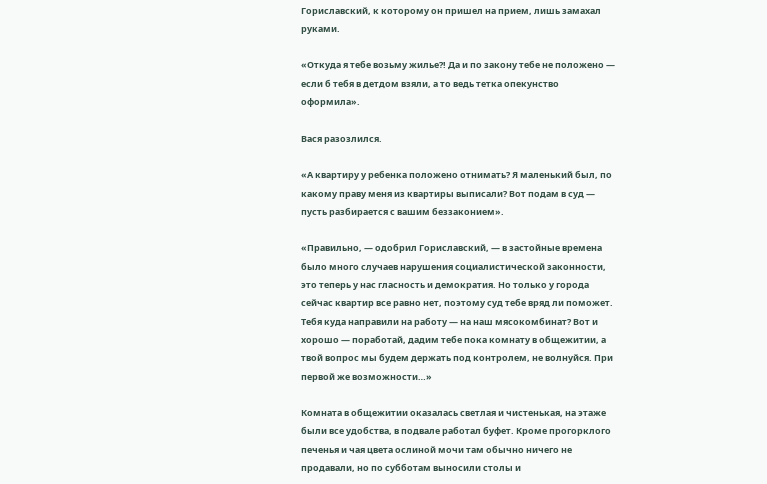Гориславский, к которому он пришел на прием, лишь замахал руками.

«Откуда я тебе возьму жилье?! Да и по закону тебе не положено — если б тебя в детдом взяли, а то ведь тетка опекунство оформила».

Вася разозлился.

«А квартиру у ребенка положено отнимать? Я маленький был, по какому праву меня из квартиры выписали? Вот подам в суд — пусть разбирается с вашим беззаконием».

«Правильно, — одобрил Гориславский, — в застойные времена было много случаев нарушения социалистической законности, это теперь у нас гласность и демократия. Но только у города сейчас квартир все равно нет, поэтому суд тебе вряд ли поможет. Тебя куда направили на работу — на наш мясокомбинат? Вот и хорошо — поработай, дадим тебе пока комнату в общежитии, а твой вопрос мы будем держать под контролем, не волнуйся. При первой же возможности…»

Комната в общежитии оказалась светлая и чистенькая, на этаже были все удобства, в подвале работал буфет. Кроме прогорклого печенья и чая цвета ослиной мочи там обычно ничего не продавали, но по субботам выносили столы и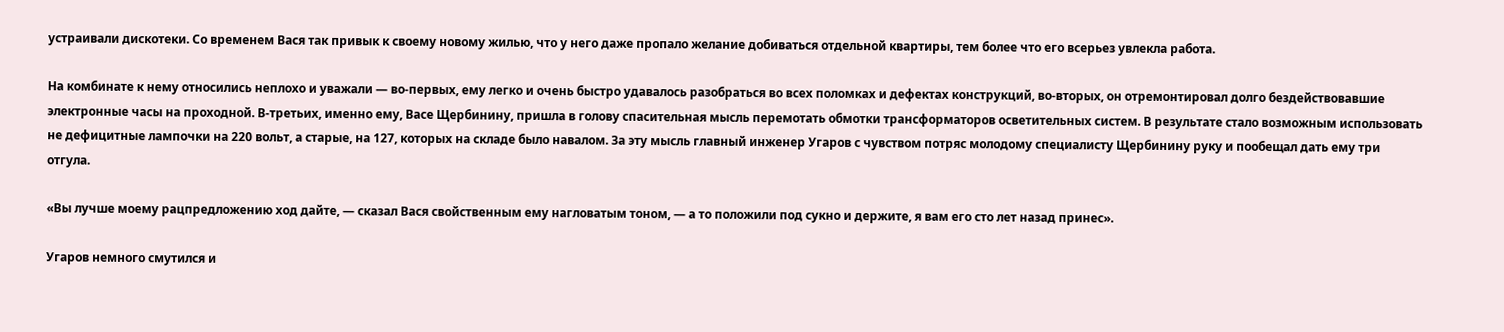устраивали дискотеки. Со временем Вася так привык к своему новому жилью, что у него даже пропало желание добиваться отдельной квартиры, тем более что его всерьез увлекла работа.

На комбинате к нему относились неплохо и уважали — во-первых, ему легко и очень быстро удавалось разобраться во всех поломках и дефектах конструкций, во-вторых, он отремонтировал долго бездействовавшие электронные часы на проходной. В-третьих, именно ему, Васе Щербинину, пришла в голову спасительная мысль перемотать обмотки трансформаторов осветительных систем. В результате стало возможным использовать не дефицитные лампочки на 220 вольт, а старые, на 127, которых на складе было навалом. За эту мысль главный инженер Угаров с чувством потряс молодому специалисту Щербинину руку и пообещал дать ему три отгула.

«Вы лучше моему рацпредложению ход дайте, — сказал Вася свойственным ему нагловатым тоном, — а то положили под сукно и держите, я вам его сто лет назад принес».

Угаров немного смутился и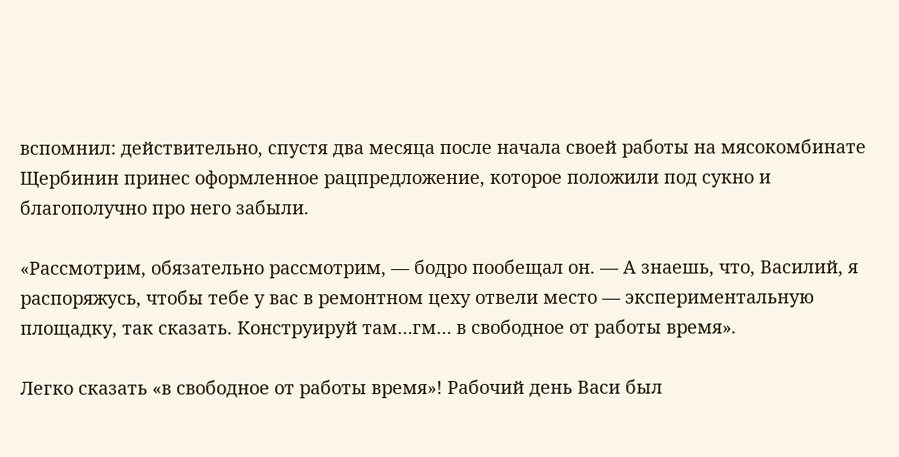вспомнил: действительно, спустя два месяца после начала своей работы на мясокомбинате Щербинин принес оформленное рацпредложение, которое положили под сукно и благополучно про него забыли.

«Рассмотрим, обязательно рассмотрим, — бодро пообещал он. — А знаешь, что, Василий, я распоряжусь, чтобы тебе у вас в ремонтном цеху отвели место — экспериментальную площадку, так сказать. Конструируй там…гм… в свободное от работы время».

Легко сказать «в свободное от работы время»! Рабочий день Васи был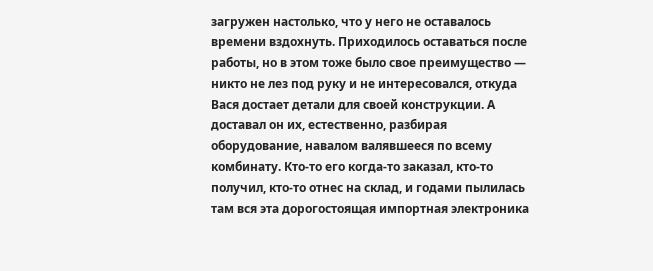загружен настолько, что у него не оставалось времени вздохнуть. Приходилось оставаться после работы, но в этом тоже было свое преимущество — никто не лез под руку и не интересовался, откуда Вася достает детали для своей конструкции. А доставал он их, естественно, разбирая оборудование, навалом валявшееся по всему комбинату. Кто-то его когда-то заказал, кто-то получил, кто-то отнес на склад, и годами пылилась там вся эта дорогостоящая импортная электроника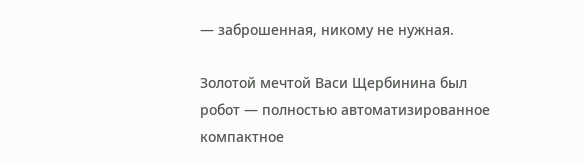— заброшенная, никому не нужная.

Золотой мечтой Васи Щербинина был робот — полностью автоматизированное компактное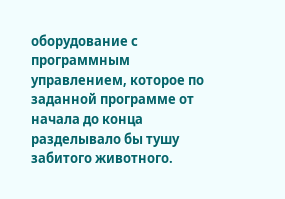оборудование с программным управлением, которое по заданной программе от начала до конца разделывало бы тушу забитого животного.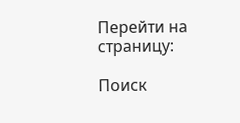Перейти на страницу:

Поиск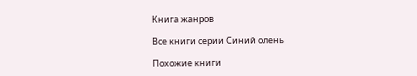Книга жанров

Все книги серии Синий олень

Похожие книги